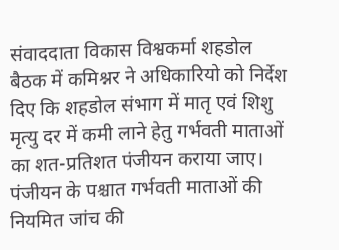संवाददाता विकास विश्वकर्मा शहडोल
बैठक में कमिश्नर ने अधिकारियो को निर्देश दिए कि शहडोल संभाग में मातृ एवं शिशु मृत्यु दर में कमी लाने हेतु गर्भवती माताओं का शत-प्रतिशत पंजीयन कराया जाए। पंजीयन के पश्चात गर्भवती माताओं की नियमित जांच की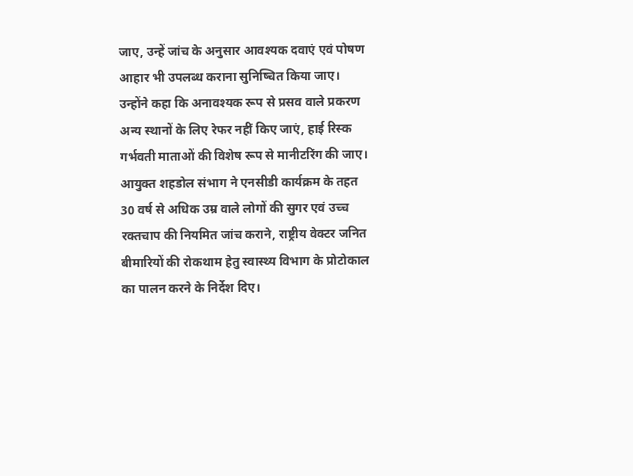जाए, उन्हें जांच के अनुसार आवश्यक दवाएं एवं पोषण आहार भी उपलब्ध कराना सुनिष्चित किया जाए। उन्होंने कहा कि अनावश्यक रूप से प्रसव वाले प्रकरण अन्य स्थानों के लिए रेफर नहीं किए जाएं, हाई रिस्क गर्भवती माताओं की विशेष रूप से मानीटरिंग की जाए।
आयुक्त शहडोल संभाग ने एनसीडी कार्यक्रम के तहत 30 वर्ष से अधिक उम्र वाले लोगों की सुगर एवं उच्च रक्तचाप की नियमित जांच कराने, राष्ट्रीय वेक्टर जनित बीमारियों की रोकथाम हेतु स्वास्थ्य विभाग के प्रोटोकाल का पालन करने के निर्देश दिए।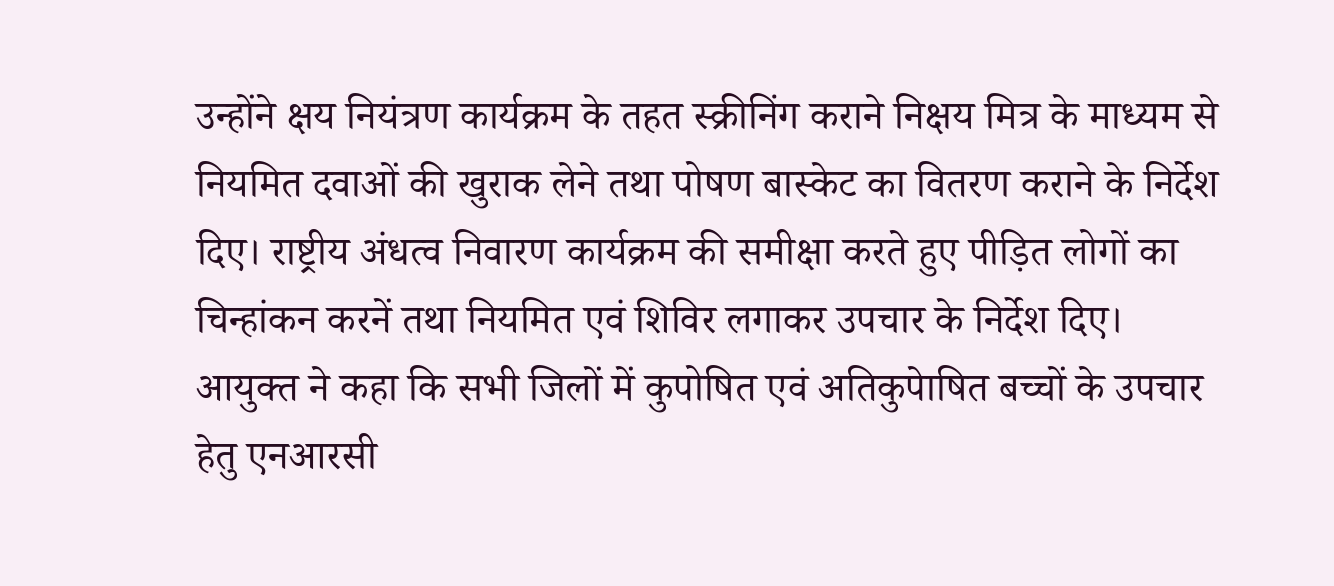उन्होंने क्षय नियंत्रण कार्यक्रम के तहत स्क्रीनिंग कराने निक्षय मित्र के माध्यम से नियमित दवाओं की खुराक लेने तथा पोषण बास्केट का वितरण कराने के निर्देश दिए। राष्ट्रीय अंधत्व निवारण कार्यक्रम की समीक्षा करते हुए पीड़ित लोगों का चिन्हांकन करनें तथा नियमित एवं शिविर लगाकर उपचार के निर्देश दिए।
आयुक्त ने कहा कि सभी जिलों में कुपोषित एवं अतिकुपेाषित बच्चों के उपचार हेतु एनआरसी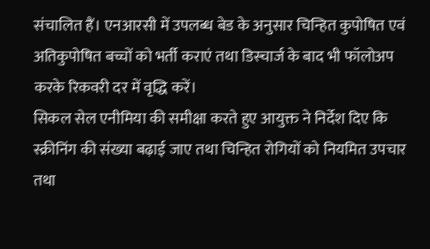संचालित हैं। एनआरसी में उपलब्ध बेड के अनुसार चिन्हित कुपोषित एवं अतिकुपोषित बच्चों को भर्ती कराएं तथा डिस्चार्ज के बाद भी फॉलोअप करके रिकवरी दर में वृद्धि करें।
सिकल सेल एनीमिया की समीक्षा करते हुए आयुक्त ने निर्देश दिए कि स्क्रीनिंग की संख्या बढ़ाई जाए तथा चिन्हित रोगियों को नियमित उपचार तथा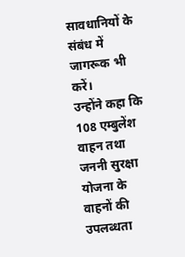सावधानियों के संबंध में जागरूक भी करें।
उन्होंने कहा कि 108 एम्बुलेंश वाहन तथा जननी सुरक्षा योजना के वाहनों की उपलब्धता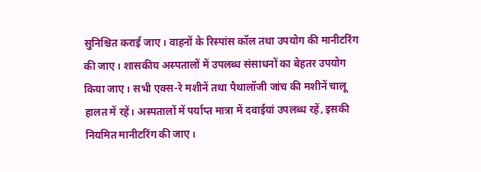सुनिश्चित कराई जाए। वाहनों के रिस्पांस कॉल तथा उपयोग की मानीटरिंग की जाए। शासकीय अस्पतालों में उपलब्ध संसाधनों का बेहतर उपयोग किया जाए। सभी एक्स-रे मशीनें तथा पैथालॉजी जांच की मशीनें चालू हालत में रहें। अस्पतालों में पर्याप्त मात्रा में दवाईयां उपलब्ध रहें, इसकी नियमित मानीटरिंग की जाए।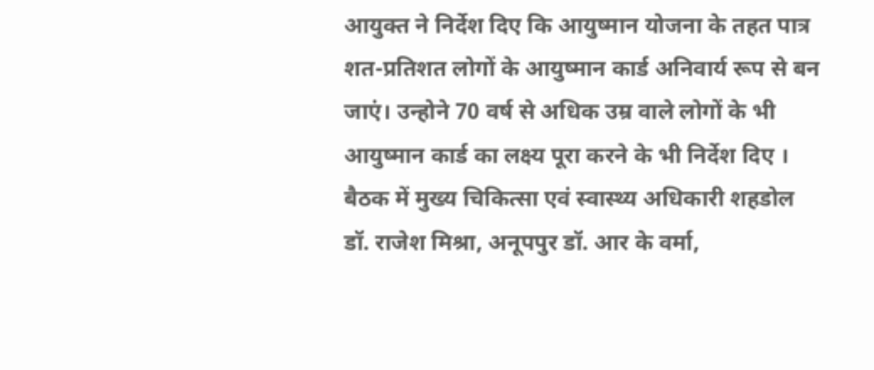आयुक्त ने निर्देश दिए कि आयुष्मान योजना के तहत पात्र शत-प्रतिशत लोगों के आयुष्मान कार्ड अनिवार्य रूप से बन जाएं। उन्होने 70 वर्ष से अधिक उम्र वाले लोगों के भी आयुष्मान कार्ड का लक्ष्य पूरा करने के भी निर्देश दिए । बैठक में मुख्य चिकित्सा एवं स्वास्थ्य अधिकारी शहडोल डॉ. राजेश मिश्रा, अनूपपुर डॉ. आर के वर्मा,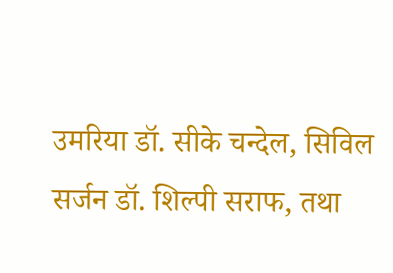उमरिया डॉ. सीके चन्देल, सिविल सर्जन डॉ. शिल्पी सराफ, तथा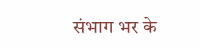संभाग भर के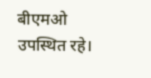बीएमओ उपस्थित रहे।